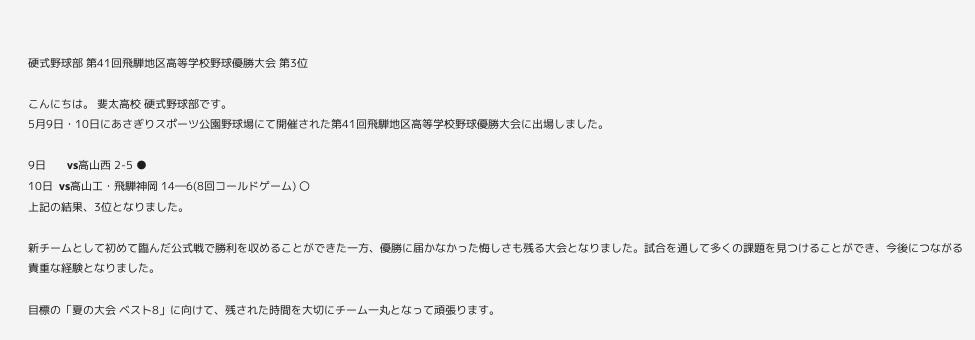硬式野球部 第41回飛騨地区高等学校野球優勝大会 第3位

こんにちは。 斐太高校 硬式野球部です。
5月9日・10日にあさぎりスポーツ公園野球場にて開催された第41回飛騨地区高等学校野球優勝大会に出場しました。

9日       vs高山西 2-5 ●
10日  vs高山工・飛騨神岡 14―6(8回コールドゲーム) 〇
上記の結果、3位となりました。

新チームとして初めて臨んだ公式戦で勝利を収めることができた一方、優勝に届かなかった悔しさも残る大会となりました。試合を通して多くの課題を見つけることができ、今後につながる貴重な経験となりました。

目標の「夏の大会 ベスト8」に向けて、残された時間を大切にチーム一丸となって頑張ります。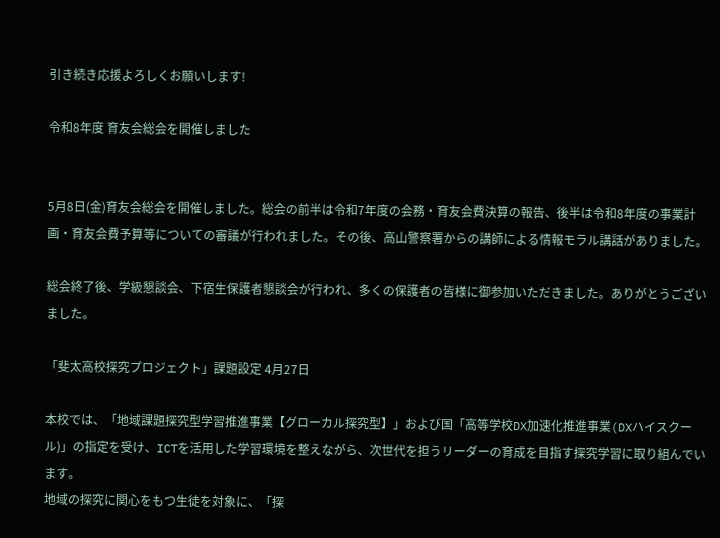引き続き応援よろしくお願いします!

令和8年度 育友会総会を開催しました


5月8日(金)育友会総会を開催しました。総会の前半は令和7年度の会務・育友会費決算の報告、後半は令和8年度の事業計画・育友会費予算等についての審議が行われました。その後、高山警察署からの講師による情報モラル講話がありました。

総会終了後、学級懇談会、下宿生保護者懇談会が行われ、多くの保護者の皆様に御参加いただきました。ありがとうございました。

「斐太高校探究プロジェクト」課題設定 4月27日

本校では、「地域課題探究型学習推進事業【グローカル探究型】」および国「高等学校DX加速化推進事業(DXハイスクール)」の指定を受け、ICTを活用した学習環境を整えながら、次世代を担うリーダーの育成を目指す探究学習に取り組んでいます。
地域の探究に関心をもつ生徒を対象に、「探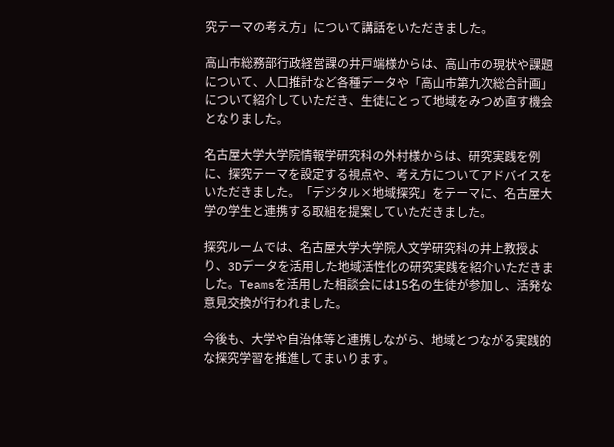究テーマの考え方」について講話をいただきました。

高山市総務部行政経営課の井戸端様からは、高山市の現状や課題について、人口推計など各種データや「高山市第九次総合計画」について紹介していただき、生徒にとって地域をみつめ直す機会となりました。

名古屋大学大学院情報学研究科の外村様からは、研究実践を例に、探究テーマを設定する視点や、考え方についてアドバイスをいただきました。「デジタル×地域探究」をテーマに、名古屋大学の学生と連携する取組を提案していただきました。

探究ルームでは、名古屋大学大学院人文学研究科の井上教授より、3Dデータを活用した地域活性化の研究実践を紹介いただきました。Teamsを活用した相談会には15名の生徒が参加し、活発な意見交換が行われました。

今後も、大学や自治体等と連携しながら、地域とつながる実践的な探究学習を推進してまいります。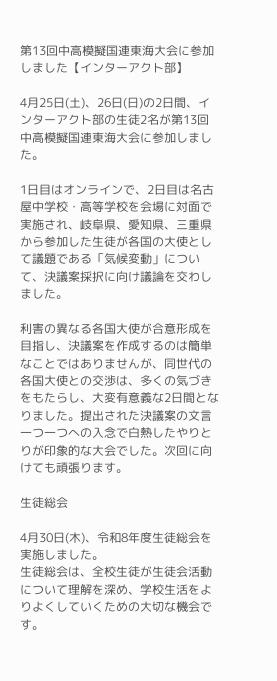第13回中高模擬国連東海大会に参加しました【インターアクト部】

4月25日(土)、26日(日)の2日間、インターアクト部の生徒2名が第13回中高模擬国連東海大会に参加しました。

1日目はオンラインで、2日目は名古屋中学校・高等学校を会場に対面で実施され、岐阜県、愛知県、三重県から参加した生徒が各国の大使として議題である「気候変動」について、決議案採択に向け議論を交わしました。

利害の異なる各国大使が合意形成を目指し、決議案を作成するのは簡単なことではありませんが、同世代の各国大使との交渉は、多くの気づきをもたらし、大変有意義な2日間となりました。提出された決議案の文言一つ一つへの入念で白熱したやりとりが印象的な大会でした。次回に向けても頑張ります。

生徒総会

4月30日(木)、令和8年度生徒総会を実施しました。
生徒総会は、全校生徒が生徒会活動について理解を深め、学校生活をよりよくしていくための大切な機会です。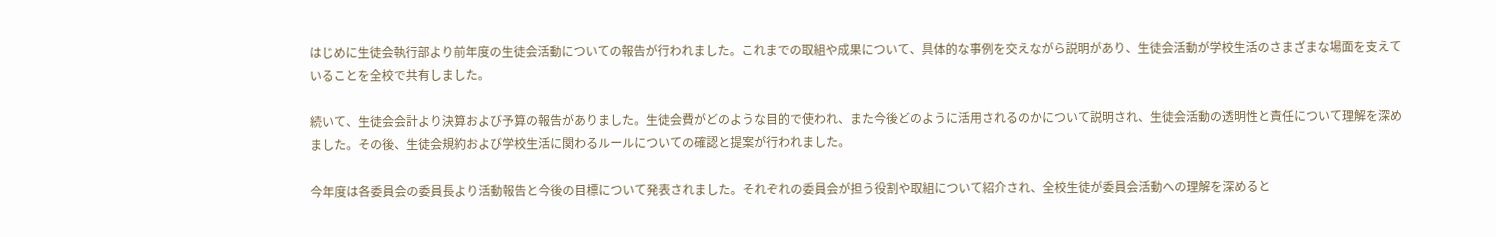はじめに生徒会執行部より前年度の生徒会活動についての報告が行われました。これまでの取組や成果について、具体的な事例を交えながら説明があり、生徒会活動が学校生活のさまざまな場面を支えていることを全校で共有しました。

続いて、生徒会会計より決算および予算の報告がありました。生徒会費がどのような目的で使われ、また今後どのように活用されるのかについて説明され、生徒会活動の透明性と責任について理解を深めました。その後、生徒会規約および学校生活に関わるルールについての確認と提案が行われました。

今年度は各委員会の委員長より活動報告と今後の目標について発表されました。それぞれの委員会が担う役割や取組について紹介され、全校生徒が委員会活動への理解を深めると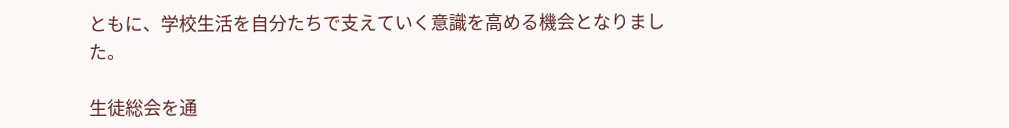ともに、学校生活を自分たちで支えていく意識を高める機会となりました。

生徒総会を通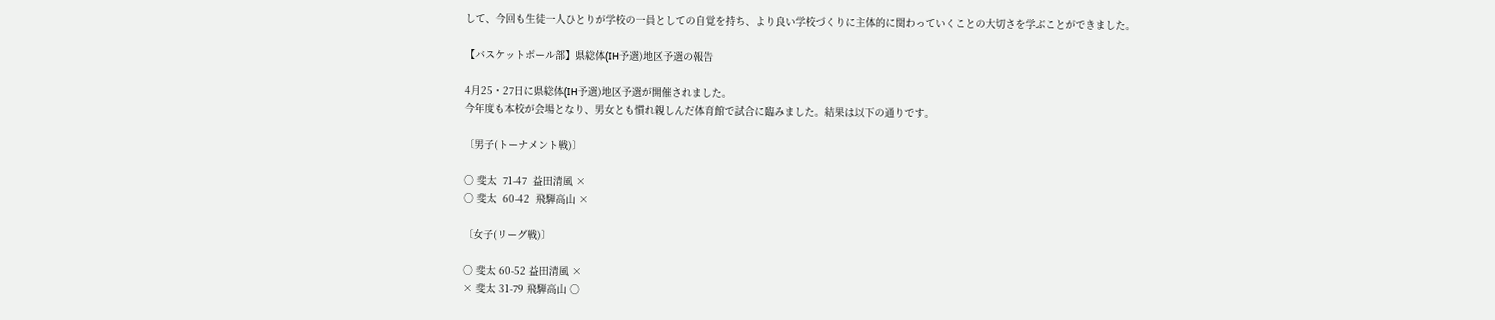して、今回も生徒一人ひとりが学校の一員としての自覚を持ち、より良い学校づくりに主体的に関わっていくことの大切さを学ぶことができました。

【バスケットボール部】県総体(IH予選)地区予選の報告

4月25・27日に県総体(IH予選)地区予選が開催されました。
今年度も本校が会場となり、男女とも慣れ親しんだ体育館で試合に臨みました。結果は以下の通りです。

〔男子(トーナメント戦)〕

○ 斐太  71-47  益田清風 ×
○ 斐太  60-42  飛騨高山 ×

〔女子(リーグ戦)〕

○ 斐太 60-52 益田清風 ×
× 斐太 31-79 飛騨高山 ○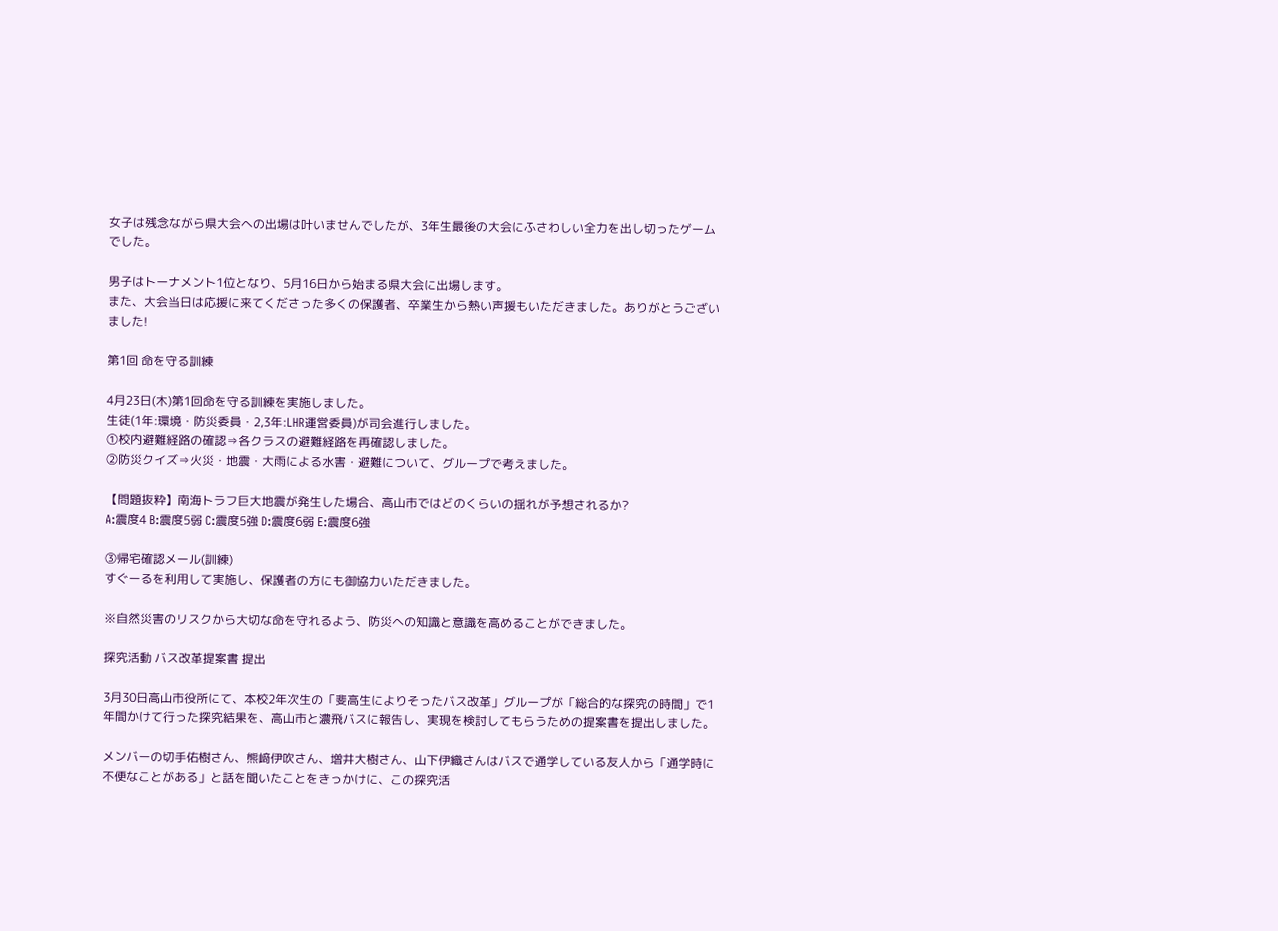女子は残念ながら県大会への出場は叶いませんでしたが、3年生最後の大会にふさわしい全力を出し切ったゲームでした。

男子はトーナメント1位となり、5月16日から始まる県大会に出場します。
また、大会当日は応援に来てくださった多くの保護者、卒業生から熱い声援もいただきました。ありがとうございました!

第1回 命を守る訓練

4月23日(木)第1回命を守る訓練を実施しました。
生徒(1年:環境・防災委員・2,3年:LHR運営委員)が司会進行しました。
①校内避難経路の確認⇒各クラスの避難経路を再確認しました。
②防災クイズ⇒火災・地震・大雨による水害・避難について、グループで考えました。

【問題抜粋】南海トラフ巨大地震が発生した場合、高山市ではどのくらいの揺れが予想されるか?
A:震度4 B:震度5弱 C:震度5強 D:震度6弱 E:震度6強

③帰宅確認メール(訓練)
すぐーるを利用して実施し、保護者の方にも御協力いただきました。

※自然災害のリスクから大切な命を守れるよう、防災への知識と意識を高めることができました。

探究活動 バス改革提案書 提出

3月30日高山市役所にて、本校2年次生の「斐高生によりそったバス改革」グループが「総合的な探究の時間」で1年間かけて行った探究結果を、高山市と濃飛バスに報告し、実現を検討してもらうための提案書を提出しました。

メンバーの切手佑樹さん、熊﨑伊吹さん、増井大樹さん、山下伊織さんはバスで通学している友人から「通学時に不便なことがある」と話を聞いたことをきっかけに、この探究活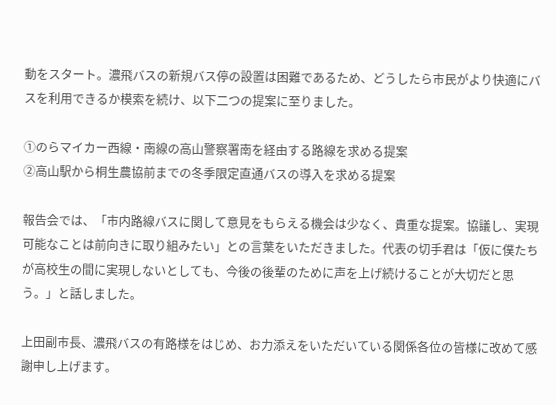動をスタート。濃飛バスの新規バス停の設置は困難であるため、どうしたら市民がより快適にバスを利用できるか模索を続け、以下二つの提案に至りました。

①のらマイカー西線・南線の高山警察署南を経由する路線を求める提案
②高山駅から桐生農協前までの冬季限定直通バスの導入を求める提案

報告会では、「市内路線バスに関して意見をもらえる機会は少なく、貴重な提案。協議し、実現可能なことは前向きに取り組みたい」との言葉をいただきました。代表の切手君は「仮に僕たちが高校生の間に実現しないとしても、今後の後輩のために声を上げ続けることが大切だと思う。」と話しました。

上田副市長、濃飛バスの有路様をはじめ、お力添えをいただいている関係各位の皆様に改めて感謝申し上げます。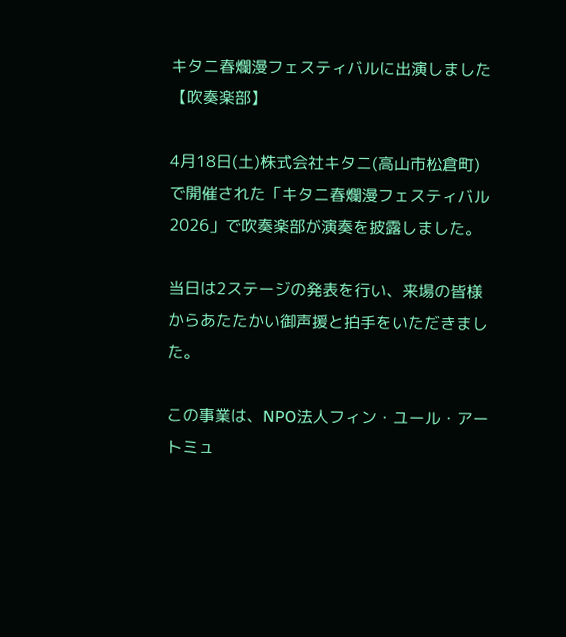キタニ春爛漫フェスティバルに出演しました【吹奏楽部】

4月18日(土)株式会社キタニ(高山市松倉町)で開催された「キタニ春爛漫フェスティバル2026」で吹奏楽部が演奏を披露しました。

当日は2ステージの発表を行い、来場の皆様からあたたかい御声援と拍手をいただきました。

この事業は、NPO法人フィン・ユール・アートミュ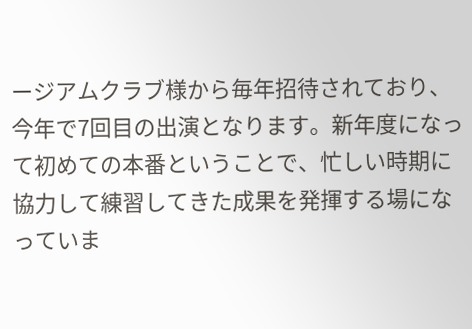ージアムクラブ様から毎年招待されており、今年で7回目の出演となります。新年度になって初めての本番ということで、忙しい時期に協力して練習してきた成果を発揮する場になっていま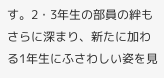す。2・3年生の部員の絆もさらに深まり、新たに加わる1年生にふさわしい姿を見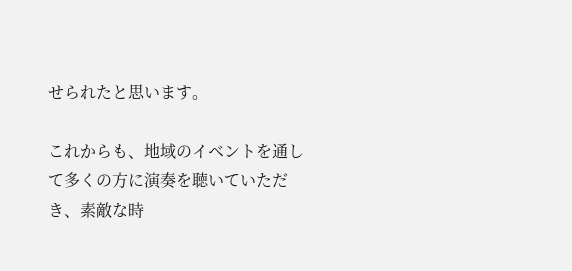せられたと思います。

これからも、地域のイベントを通して多くの方に演奏を聴いていただき、素敵な時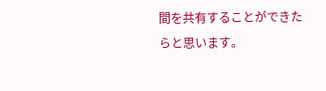間を共有することができたらと思います。